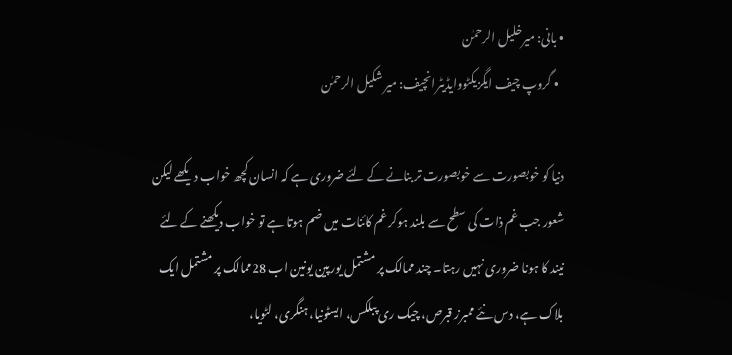• بانی: میرخلیل الرحمٰن
  • گروپ چیف ایگزیکٹووایڈیٹرانچیف: میر شکیل الرحمٰن

دنیا کو خوبصورت سے خوبصورت تر بنانے کے لئے ضروری ہے کہ انسان کچھ خواب دیکھے لیکن شعور جب غم ذات کی سطح سے بلند ہوکر غم کائنات میں ضم ہوتا ہے تو خواب دیکھنے کے لئے نیند کا ہونا ضروری نہیں رہتا۔ چند ممالک پر مشتمل یورپین یونین اب 28ممالک پر مشتمل ایک بلاک ہے، دس نئے ممبرز قبرص، چیک ری پبلکس، ایسٹونیا، ہنگری، لٹویا،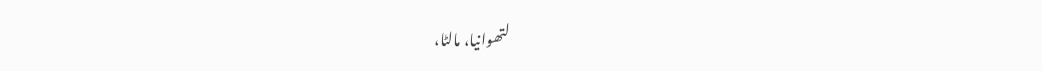لتھوانیا، مالٹا،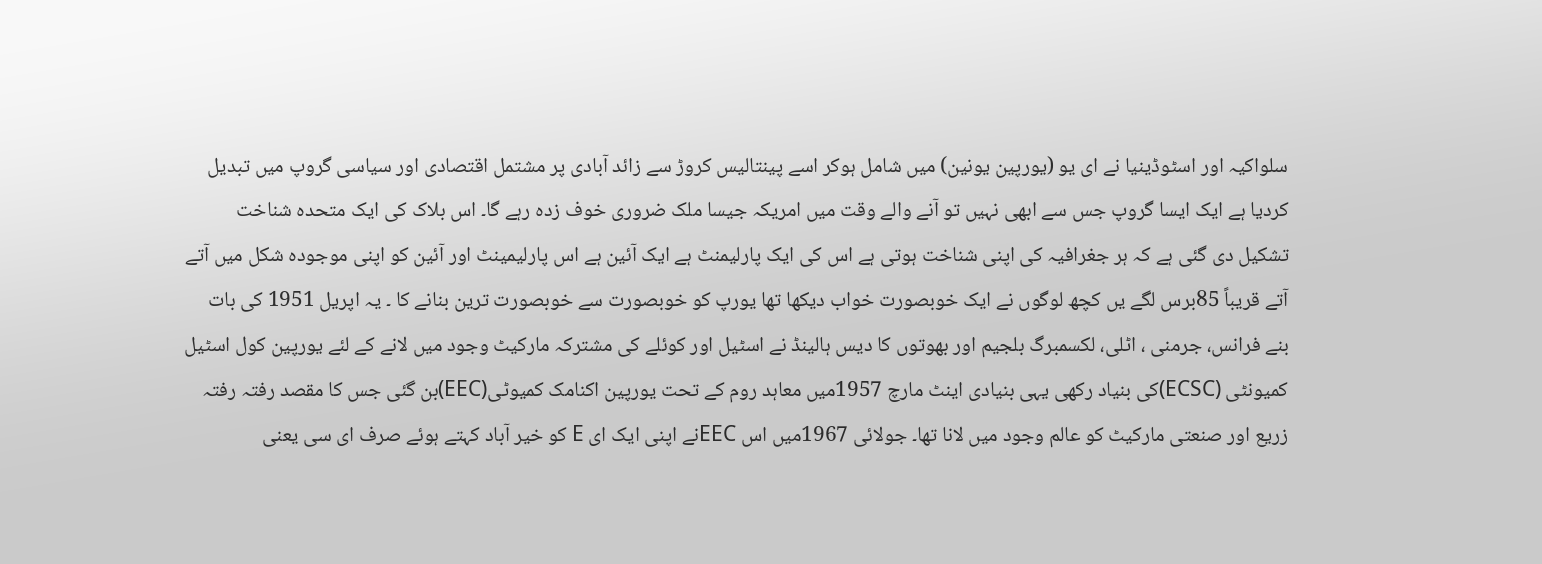سلواکیہ اور اسٹوڈینیا نے ای یو (یورپین یونین) میں شامل ہوکر اسے پینتالیس کروڑ سے زائد آبادی پر مشتمل اقتصادی اور سیاسی گروپ میں تبدیل کردیا ہے ایک ایسا گروپ جس سے ابھی نہیں تو آنے والے وقت میں امریکہ جیسا ملک ضروری خوف زدہ رہے گا۔ اس بلاک کی ایک متحدہ شناخت تشکیل دی گئی ہے کہ ہر جغرافیہ کی اپنی شناخت ہوتی ہے اس کی ایک پارلیمنٹ ہے ایک آئین ہے اس پارلیمینٹ اور آئین کو اپنی موجودہ شکل میں آتے آتے قریباً 85برس لگے یں کچھ لوگوں نے ایک خوبصورت خواب دیکھا تھا یورپ کو خوبصورت سے خوبصورت ترین بنانے کا ۔ یہ اپریل 1951 کی بات بنے فرانس، جرمنی ، اٹلی، لکسمبرگ بلجیم اور بھوتوں کا دیس ہالینڈ نے اسٹیل اور کوئلے کی مشترکہ مارکیٹ وجود میں لانے کے لئے یورپین کول اسٹیل کمیونٹی (ECSC)کی بنیاد رکھی یہی بنیادی اینٹ مارچ 1957میں معاہد روم کے تحت یورپین اکنامک کمیوٹی(EEC)بن گئی جس کا مقصد رفتہ رفتہ زریع اور صنعتی مارکیٹ کو عالم وجود میں لانا تھا۔ جولائی 1967میں اس EECنے اپنی ایک ای E کو خیر آباد کہتے ہوئے صرف ای سی یعنی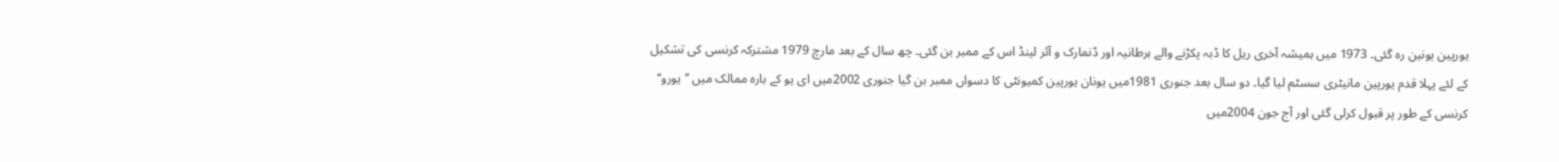یورپین یونین رہ گئی۔ 1973 میں ہمیشہ آخری ریل کا ڈبہ پکڑنے والے برطانیہ اور ڈنمارک و آئر لینڈ اس کے ممبر بن گئی۔ چھ سال کے بعد مارچ 1979 مشترکہ کرنسی کی تشکیل کے لئے پہلا قدم یورپین مانیٹری سسٹم لیا گیا۔ دو سال بعد جنوری 1981میں یونان یورپین کمیونٹی کا دسواں ممبر بن گیا جنوری 2002میں ای یو کے بارہ ممالک میں ’’یورو‘‘ کرنسی کے طور پر قبول کرلی گئی اور آج جون 2004میں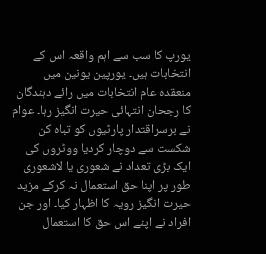یورپ کا سب سے اہم واقعہ اس کے انتخابات ہیں۔ یورپین یونین میں منعقدہ عام انتخابات میں رائے دہندگان کا رجحان انتہائی حیرت انگیز رہا۔ عوام نے برسراقتدار پارٹیوں کو تباہ کن شکست سے دوچار کردیا ووٹروں کی ایک بڑی تعداد نے شعوری یا لاشعوری طور پر اپنا حق استعمال نہ کرکے مزید حیرت انگیز رویہ کا اظہار کیا۔ اور جن افراد نے اپنے اس حق کا استعمال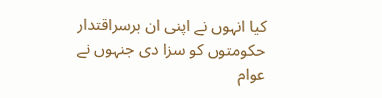کیا انہوں نے اپنی ان برسراقتدار حکومتوں کو سزا دی جنہوں نے عوام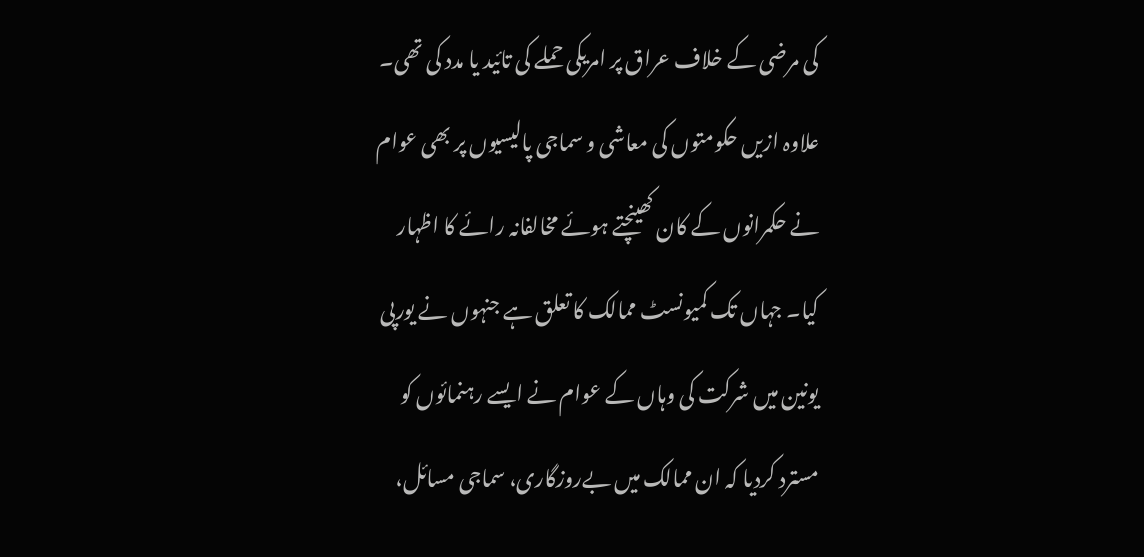کی مرضی کے خلاف عراق پر امریکی حملے کی تائید یا مدد کی تھی۔ علاوہ ازیں حکومتوں کی معاشی و سماجی پالیسیوں پر بھی عوام نے حکمرانوں کے کان کھینچتے ہوئے مخالفانہ رائے کا اظہار کیا۔ جہاں تک کمیونسٹ ممالک کا تعلق ہے جنہوں نے یورپی یونین میں شرکت کی وہاں کے عوام نے ایسے رہنمائوں کو مسترد کردیا کہ ان ممالک میں بےروزگاری، سماجی مسائل،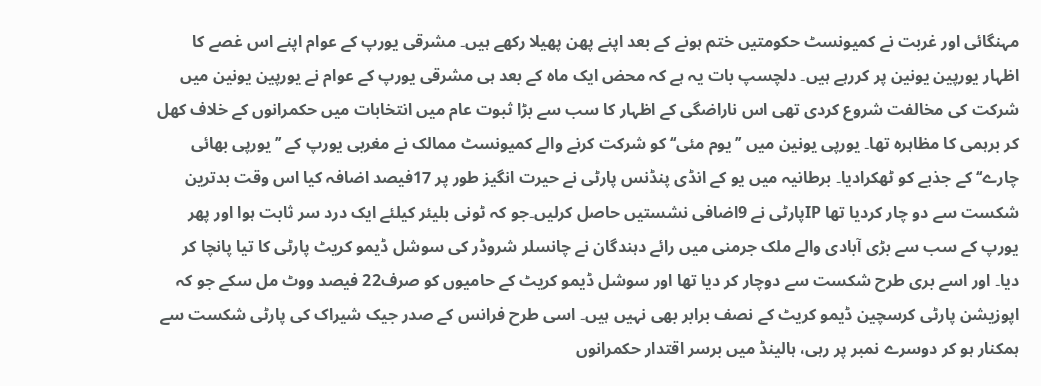مہنگائی اور غربت نے کمیونسٹ حکومتیں ختم ہونے کے بعد اپنے پھن پھیلا رکھے ہیں۔ مشرقی یورپ کے عوام اپنے اس غصے کا اظہار یورپین یونین پر کررہے ہیں۔ دلچسپ بات یہ ہے کہ محض ایک ماہ کے بعد ہی مشرقی یورپ کے عوام نے یورپین یونین میں شرکت کی مخالفت شروع کردی تھی اس ناراضگی کے اظہار کا سب سے بڑا ثبوت عام میں انتخابات میں حکمرانوں کے خلاف کھل کر برہمی کا مظاہرہ تھا۔ یورپی یونین میں ’’یوم مئی‘‘ کو شرکت کرنے والے کمیونسٹ ممالک نے مغربی یورپ کے ’’یورپی بھائی چارے‘‘ کے جذبے کو ٹھکرادیا۔ برطانیہ میں یو کے انڈی پنڈنس پارٹی نے حیرت انگیز طور پر 17فیصد اضافہ کیا اس وقت بدترین شکست سے دو چار کردیا تھا IPپارٹی نے 9اضافی نشستیں حاصل کرلیں۔جو کہ ٹونی بلیئر کیلئے ایک درد سر ثابت ہوا اور پھر یورپ کے سب سے بڑی آبادی والے ملک جرمنی میں رائے دہندگان نے چانسلر شروڈر کی سوشل ڈیمو کریٹ پارٹی کا تیا پانچا کر دیا۔ اور اسے بری طرح شکست سے دوچار کر دیا تھا اور سوشل ڈیمو کریٹ کے حامیوں کو صرف22 فیصد ووٹ مل سکے جو کہ اپوزیشن پارٹی کرسچین ڈیمو کریٹ کے نصف برابر بھی نہیں ہیں۔ اسی طرح فرانس کے صدر جیک شیراک کی پارٹی شکست سے ہمکنار ہو کر دوسرے نمبر پر رہی، ہالینڈ میں برسر اقتدار حکمرانوں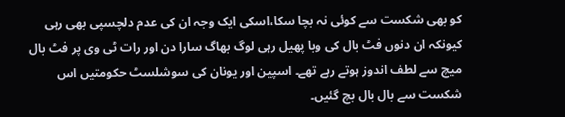کو بھی شکست سے کوئی نہ بچا سکا،اسکی ایک وجہ ان کی عدم دلچسپی بھی رہی کیونکہ ان دنوں فٹ بال کی وبا پھیل رہی لوگ بھاگ سارا دن اور رات ٹی وی پر فٹ بال میچ سے لطف اندوز ہوتے رہے تھے۔ اسپین اور یونان کی سوشلسٹ حکومتیں اس شکست سے بال بال بچ گئیں۔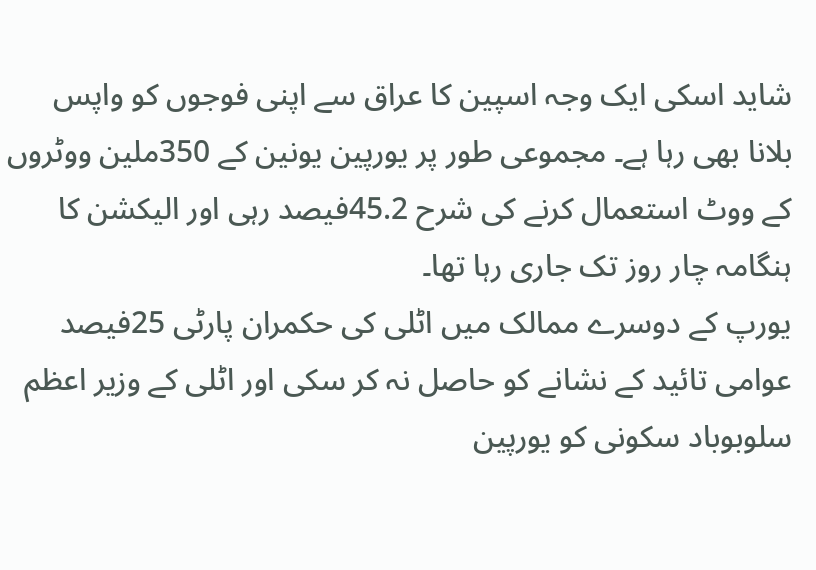شاید اسکی ایک وجہ اسپین کا عراق سے اپنی فوجوں کو واپس بلانا بھی رہا ہے۔ مجموعی طور پر یورپین یونین کے 350ملین ووٹروں کے ووٹ استعمال کرنے کی شرح 45.2فیصد رہی اور الیکشن کا ہنگامہ چار روز تک جاری رہا تھا۔
یورپ کے دوسرے ممالک میں اٹلی کی حکمران پارٹی 25فیصد عوامی تائید کے نشانے کو حاصل نہ کر سکی اور اٹلی کے وزیر اعظم سلوبوباد سکونی کو یورپین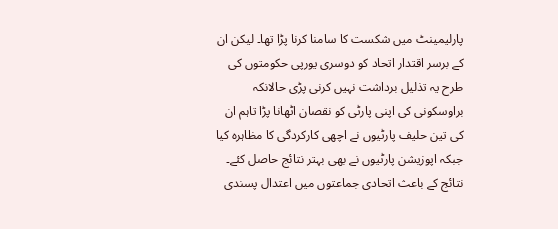پارلیمینٹ میں شکست کا سامنا کرنا پڑا تھا۔ لیکن ان کے برسر اقتدار اتحاد کو دوسری یورپی حکومتوں کی طرح یہ تذلیل برداشت نہیں کرنی پڑی حالانکہ براوسکونی کی اپنی پارٹی کو نقصان اٹھانا پڑا تاہم ان کی تین حلیف پارٹیوں نے اچھی کارکردگی کا مظاہرہ کیا جبکہ اپوزیشن پارٹیوں نے بھی بہتر نتائج حاصل کئے۔ نتائج کے باعث اتحادی جماعتوں میں اعتدال پسندی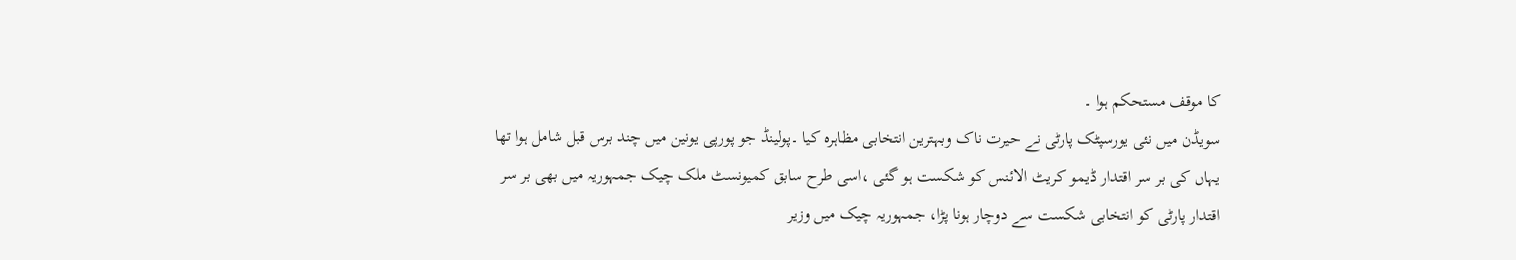کا موقف مستحکم ہوا ۔
سویڈن میں نئی یورسپٹک پارٹی نے حیرت ناک وبہترین انتخابی مظاہرہ کیا ۔پولینڈ جو پورپی یونین میں چند برس قبل شامل ہوا تھا یہاں کی بر سر اقتدار ڈیمو کریٹ الائنس کو شکست ہو گئی ،اسی طرح سابق کمیونسٹ ملک چیک جمہوریہ میں بھی بر سر اقتدار پارٹی کو انتخابی شکست سے دوچار ہونا پڑا، جمہوریہ چیک میں وزیر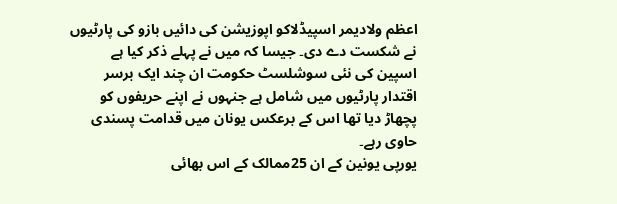اعظم ولادیمر اسپیڈلاکو اپوزیشن کی دائیں بازو کی پارٹیوں نے شکست دے دی۔ جیسا کہ میں نے پہلے ذکر کیا ہے اسپین کی نئی سوشلسٹ حکومت ان چند ایک برسر اقتدار پارٹیوں میں شامل ہے جنہوں نے اپنے حریفوں کو پچھاڑ دیا تھا اس کے برعکس یونان میں قدامت پسندی حاوی رہے۔
یورپی یونین کے ان 25ممالک کے اس بھائی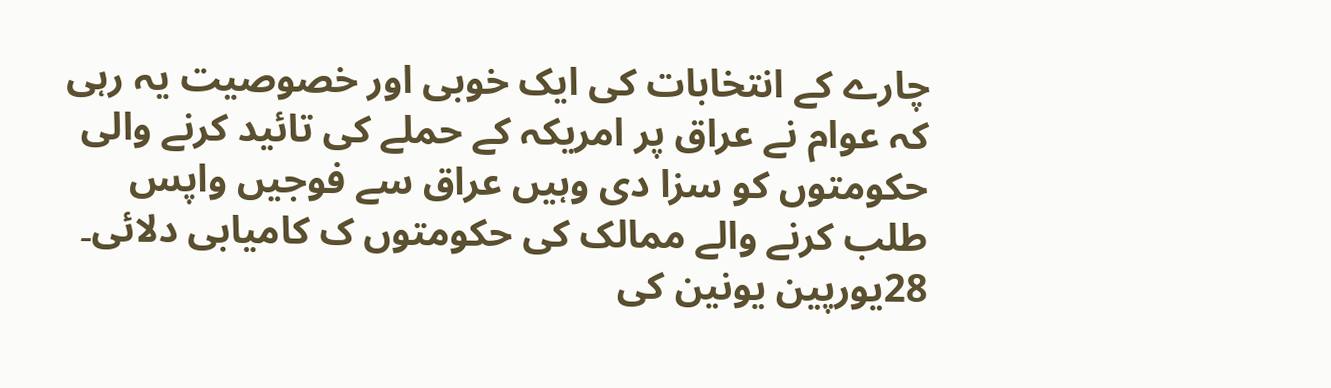چارے کے انتخابات کی ایک خوبی اور خصوصیت یہ رہی کہ عوام نے عراق پر امریکہ کے حملے کی تائید کرنے والی حکومتوں کو سزا دی وہیں عراق سے فوجیں واپس طلب کرنے والے ممالک کی حکومتوں ک کامیابی دلائی۔ 28یورپین یونین کی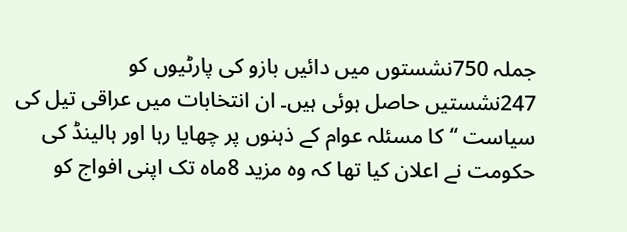جملہ 750نشستوں میں دائیں بازو کی پارٹیوں کو 247نشستیں حاصل ہوئی ہیں۔ ان انتخابات میں عراقی تیل کی سیاست ‘‘کا مسئلہ عوام کے ذہنوں پر چھایا رہا اور ہالینڈ کی حکومت نے اعلان کیا تھا کہ وہ مزید 8ماہ تک اپنی افواج کو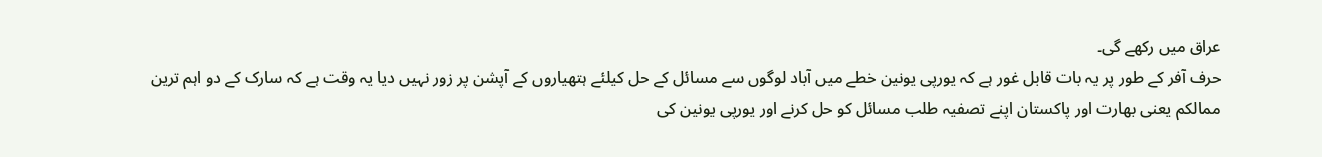عراق میں رکھے گی۔
حرف آفر کے طور پر یہ بات قابل غور ہے کہ یورپی یونین خطے میں آباد لوگوں سے مسائل کے حل کیلئے ہتھیاروں کے آپشن پر زور نہیں دیا یہ وقت ہے کہ سارک کے دو اہم ترین ممالکم یعنی بھارت اور پاکستان اپنے تصفیہ طلب مسائل کو حل کرنے اور یورپی یونین کی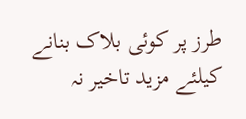طرز پر کوئی بلاک بنانے کیلئے مزید تاخیر نہ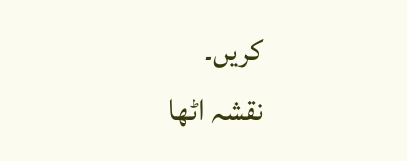کریں۔
نقشہ اٹھا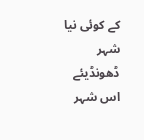کے کوئی نیا شہر ڈھونڈیئے
اس شہر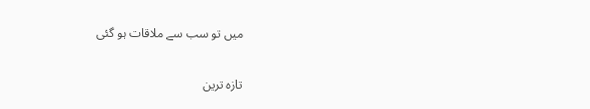میں تو سب سے ملاقات ہو گئی

تازہ ترین